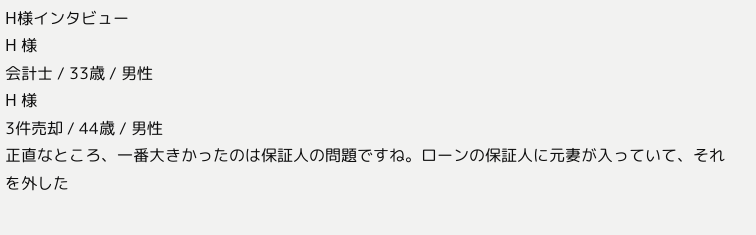H様インタビュー
H 様
会計士 / 33歳 / 男性
H 様
3件売却 / 44歳 / 男性
正直なところ、一番大きかったのは保証人の問題ですね。ローンの保証人に元妻が入っていて、それを外した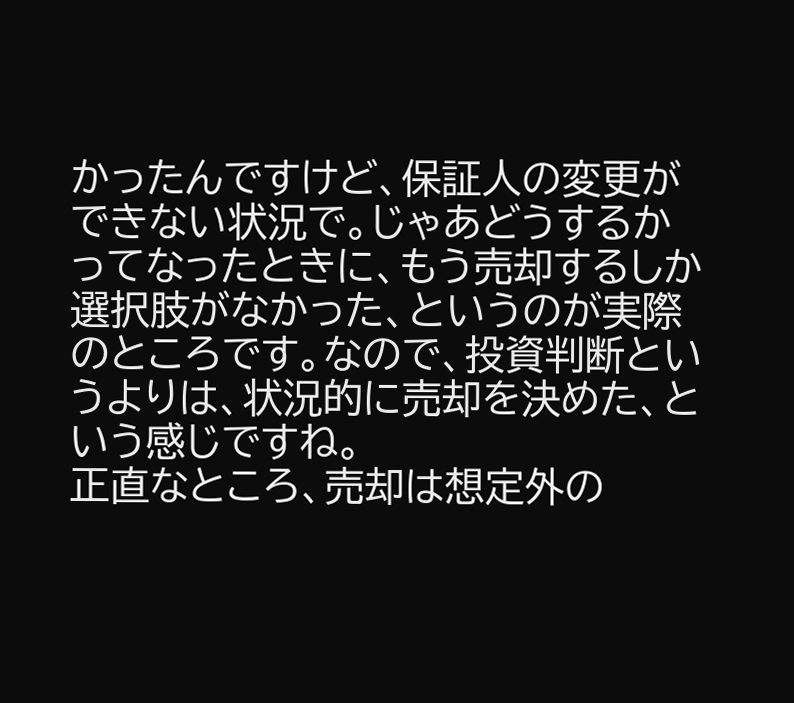かったんですけど、保証人の変更ができない状況で。じゃあどうするかってなったときに、もう売却するしか選択肢がなかった、というのが実際のところです。なので、投資判断というよりは、状況的に売却を決めた、という感じですね。
正直なところ、売却は想定外の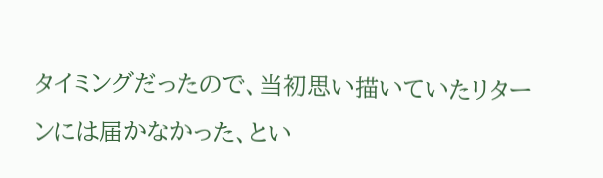タイミングだったので、当初思い描いていたリターンには届かなかった、とい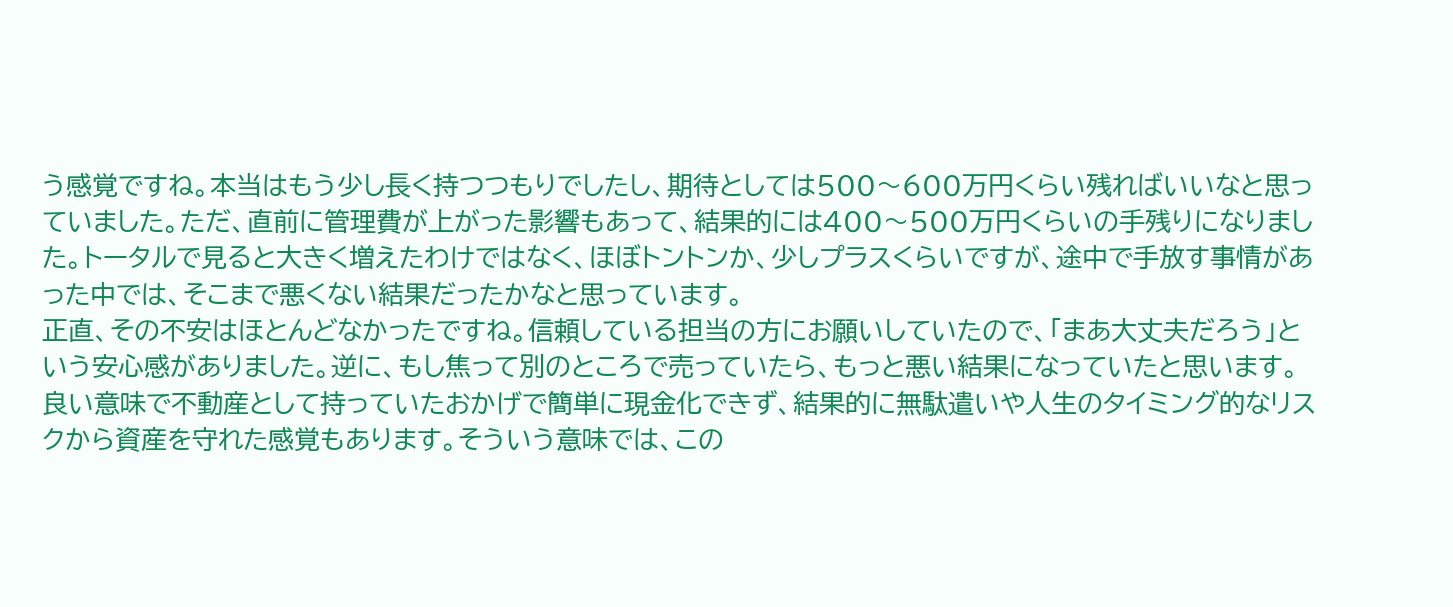う感覚ですね。本当はもう少し長く持つつもりでしたし、期待としては500〜600万円くらい残ればいいなと思っていました。ただ、直前に管理費が上がった影響もあって、結果的には400〜500万円くらいの手残りになりました。トータルで見ると大きく増えたわけではなく、ほぼトントンか、少しプラスくらいですが、途中で手放す事情があった中では、そこまで悪くない結果だったかなと思っています。
正直、その不安はほとんどなかったですね。信頼している担当の方にお願いしていたので、「まあ大丈夫だろう」という安心感がありました。逆に、もし焦って別のところで売っていたら、もっと悪い結果になっていたと思います。良い意味で不動産として持っていたおかげで簡単に現金化できず、結果的に無駄遣いや人生のタイミング的なリスクから資産を守れた感覚もあります。そういう意味では、この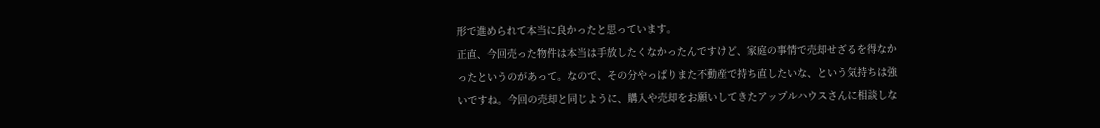形で進められて本当に良かったと思っています。
正直、今回売った物件は本当は手放したくなかったんですけど、家庭の事情で売却せざるを得なかったというのがあって。なので、その分やっぱりまた不動産で持ち直したいな、という気持ちは強いですね。今回の売却と同じように、購入や売却をお願いしてきたアップルハウスさんに相談しな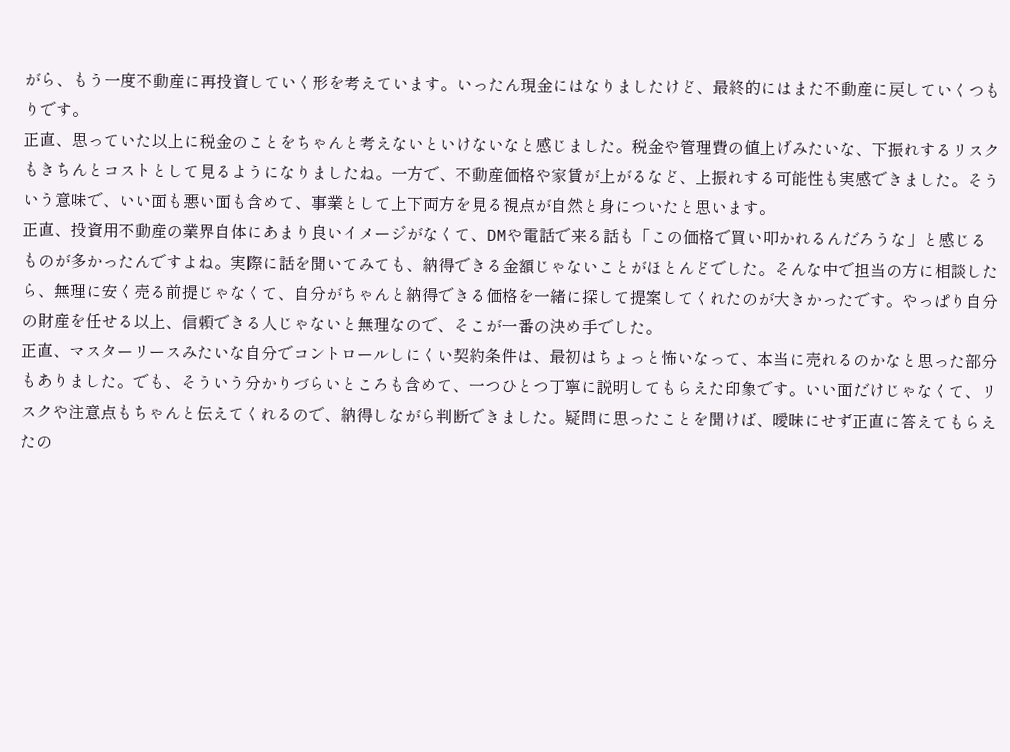がら、もう一度不動産に再投資していく形を考えています。いったん現金にはなりましたけど、最終的にはまた不動産に戻していくつもりです。
正直、思っていた以上に税金のことをちゃんと考えないといけないなと感じました。税金や管理費の値上げみたいな、下振れするリスクもきちんとコストとして見るようになりましたね。一方で、不動産価格や家賃が上がるなど、上振れする可能性も実感できました。そういう意味で、いい面も悪い面も含めて、事業として上下両方を見る視点が自然と身についたと思います。
正直、投資用不動産の業界自体にあまり良いイメージがなくて、DMや電話で来る話も「この価格で買い叩かれるんだろうな」と感じるものが多かったんですよね。実際に話を聞いてみても、納得できる金額じゃないことがほとんどでした。そんな中で担当の方に相談したら、無理に安く売る前提じゃなくて、自分がちゃんと納得できる価格を一緒に探して提案してくれたのが大きかったです。やっぱり自分の財産を任せる以上、信頼できる人じゃないと無理なので、そこが一番の決め手でした。
正直、マスターリースみたいな自分でコントロールしにくい契約条件は、最初はちょっと怖いなって、本当に売れるのかなと思った部分もありました。でも、そういう分かりづらいところも含めて、一つひとつ丁寧に説明してもらえた印象です。いい面だけじゃなくて、リスクや注意点もちゃんと伝えてくれるので、納得しながら判断できました。疑問に思ったことを聞けば、曖昧にせず正直に答えてもらえたの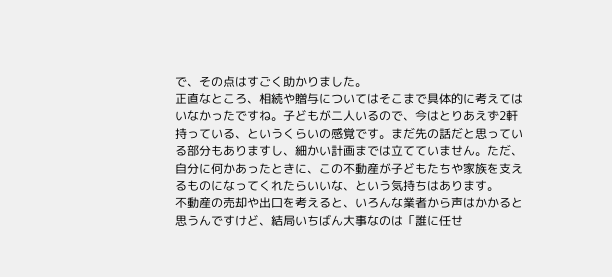で、その点はすごく助かりました。
正直なところ、相続や贈与についてはそこまで具体的に考えてはいなかったですね。子どもが二人いるので、今はとりあえず2軒持っている、というくらいの感覚です。まだ先の話だと思っている部分もありますし、細かい計画までは立てていません。ただ、自分に何かあったときに、この不動産が子どもたちや家族を支えるものになってくれたらいいな、という気持ちはあります。
不動産の売却や出口を考えると、いろんな業者から声はかかると思うんですけど、結局いちばん大事なのは「誰に任せ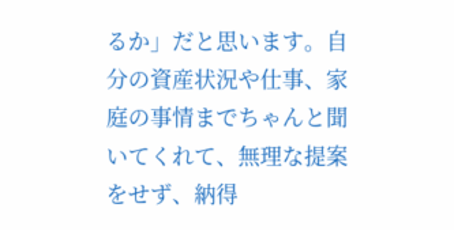るか」だと思います。自分の資産状況や仕事、家庭の事情までちゃんと聞いてくれて、無理な提案をせず、納得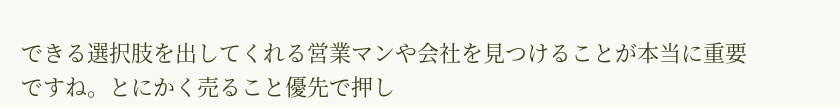できる選択肢を出してくれる営業マンや会社を見つけることが本当に重要ですね。とにかく売ること優先で押し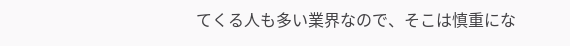てくる人も多い業界なので、そこは慎重にな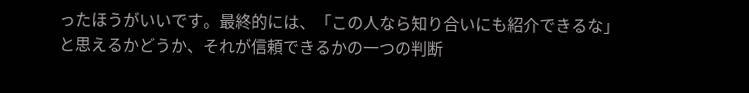ったほうがいいです。最終的には、「この人なら知り合いにも紹介できるな」と思えるかどうか、それが信頼できるかの一つの判断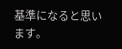基準になると思います。